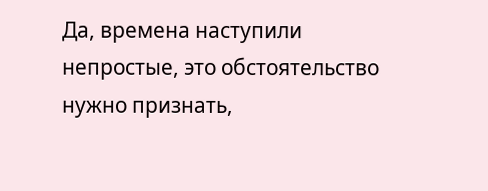Да, времена наступили непростые, это обстоятельство нужно признать,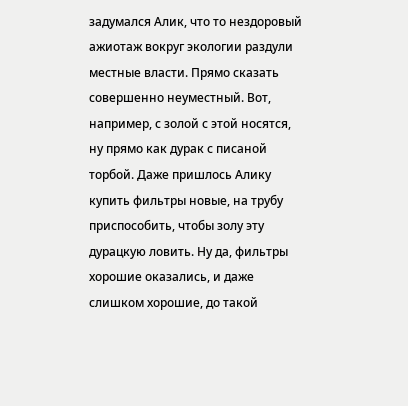задумался Алик, что то нездоровый ажиотаж вокруг экологии раздули местные власти. Прямо сказать совершенно неуместный. Вот, например, с золой с этой носятся, ну прямо как дурак с писаной торбой. Даже пришлось Алику купить фильтры новые, на трубу приспособить, чтобы золу эту дурацкую ловить. Ну да, фильтры хорошие оказались, и даже слишком хорошие, до такой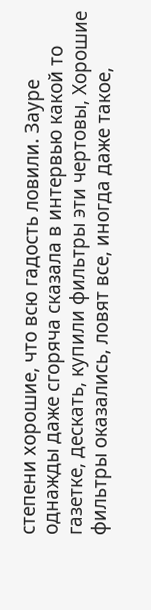степени хорошие, что всю гадость ловили. Зауре однажды даже сгоряча сказала в интервью какой то газетке, дескать, купили фильтры эти чертовы, Хорошие фильтры оказались, ловят все, иногда даже такое,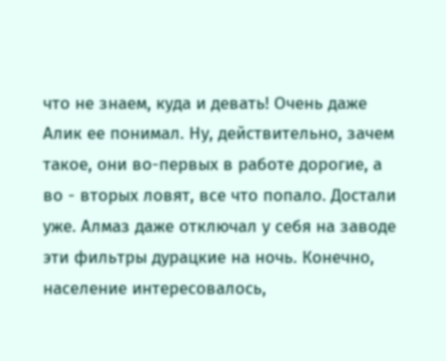что не знаем, куда и девать! Очень даже Алик ее понимал. Ну, действительно, зачем такое, они во-первых в работе дорогие, а во - вторых ловят, все что попало. Достали уже. Алмаз даже отключал у себя на заводе эти фильтры дурацкие на ночь. Конечно, население интересовалось,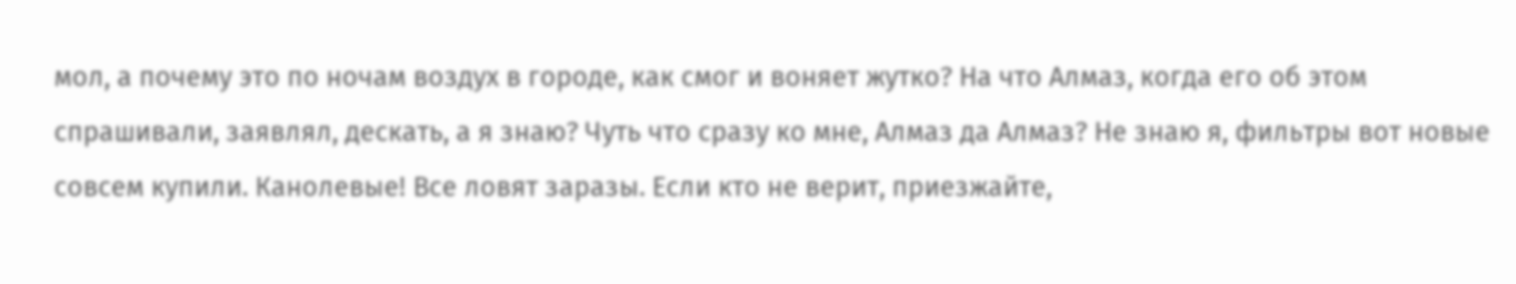мол, а почему это по ночам воздух в городе, как смог и воняет жутко? На что Алмаз, когда его об этом спрашивали, заявлял, дескать, а я знаю? Чуть что сразу ко мне, Алмаз да Алмаз? Не знаю я, фильтры вот новые совсем купили. Канолевые! Все ловят заразы. Если кто не верит, приезжайте,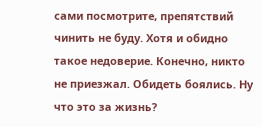сами посмотрите, препятствий чинить не буду. Хотя и обидно такое недоверие. Конечно, никто не приезжал. Обидеть боялись. Ну что это за жизнь?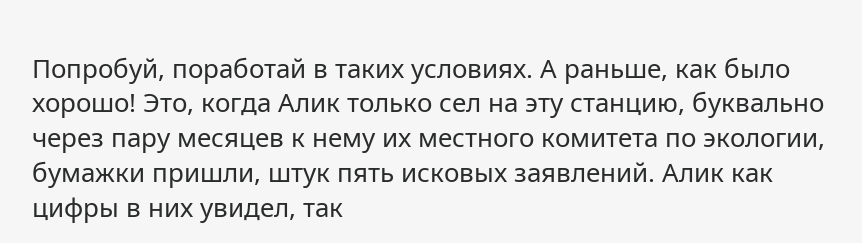Попробуй, поработай в таких условиях. А раньше, как было хорошо! Это, когда Алик только сел на эту станцию, буквально через пару месяцев к нему их местного комитета по экологии, бумажки пришли, штук пять исковых заявлений. Алик как цифры в них увидел, так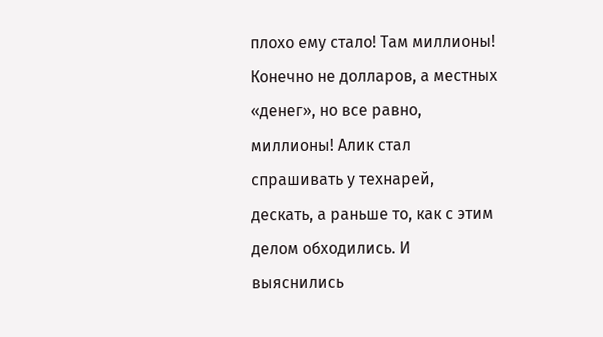плохо ему стало! Там миллионы! Конечно не долларов, а местных «денег», но все равно, миллионы! Алик стал спрашивать у технарей, дескать, а раньше то, как с этим делом обходились. И выяснились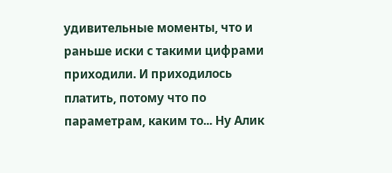удивительные моменты, что и раньше иски с такими цифрами приходили. И приходилось платить, потому что по параметрам, каким то... Ну Алик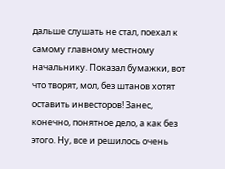дальше слушать не стал, поехал к самому главному местному начальнику. Показал бумажки, вот что творят, мол, без штанов хотят оставить инвесторов! Занес, конечно, понятное дело, а как без этого. Ну, все и решилось очень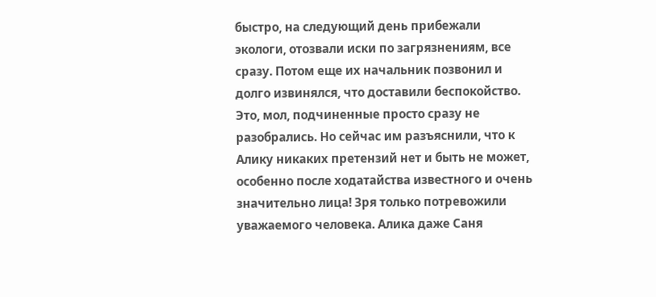быстро, на следующий день прибежали экологи, отозвали иски по загрязнениям, все сразу. Потом еще их начальник позвонил и долго извинялся, что доставили беспокойство. Это, мол, подчиненные просто сразу не разобрались. Но сейчас им разъяснили, что к Алику никаких претензий нет и быть не может, особенно после ходатайства известного и очень значительно лица! Зря только потревожили уважаемого человека. Алика даже Саня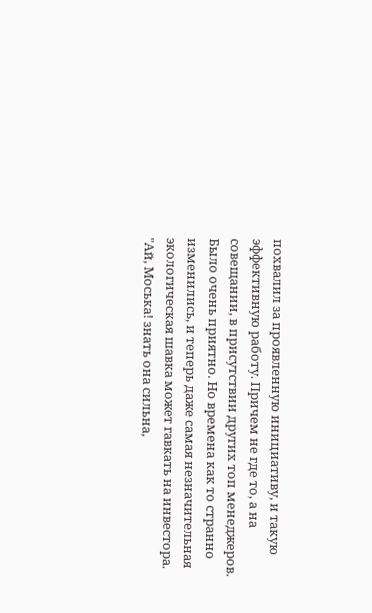похвалил за проявленную инициативу, и такую эффективную работу. Причем не где то, а на совещании, в присутствии других топ менеджеров. Было очень приятно. Но времена как то странно изменились, и теперь даже самая незначительная экологическая шавка может гавкать на инвестора. "Ай, Моська! знать она сильна,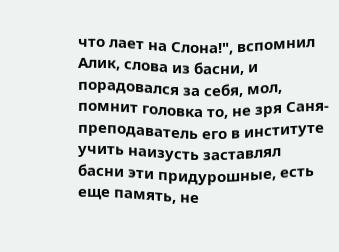что лает на Слона!", вспомнил Алик, слова из басни, и порадовался за себя, мол, помнит головка то, не зря Саня-преподаватель его в институте учить наизусть заставлял басни эти придурошные, есть еще память, не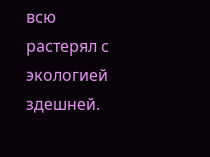всю растерял с экологией здешней.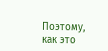Поэтому, как это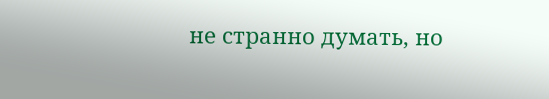не странно думать, но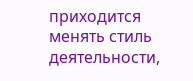приходится менять стиль деятельности,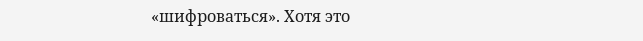«шифроваться». Хотя это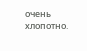очень хлопотно.